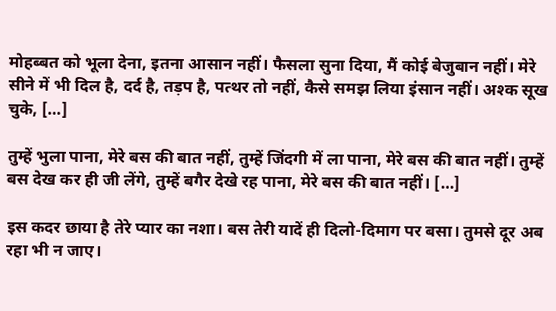मोहब्बत को भूला देना, इतना आसान नहीं। फैसला सुना दिया, मैं कोई बेजुबान नहीं। मेरे सीने में भी दिल है, दर्द है, तड़प है, पत्थर तो नहीं, कैसे समझ लिया इंसान नहीं। अश्क सूख चुके, […]

तुम्हें भुला पाना, मेरे बस की बात नहीं, तुम्हें जिंदगी में ला पाना, मेरे बस की बात नहीं। तुम्हें बस देख कर ही जी लेंगे, तुम्हें बगैर देखे रह पाना, मेरे बस की बात नहीं। […]

इस कदर छाया है तेरे प्यार का नशा। बस तेरी यादें ही दिलो-दिमाग पर बसा। तुमसे दूर अब रहा भी न जाए।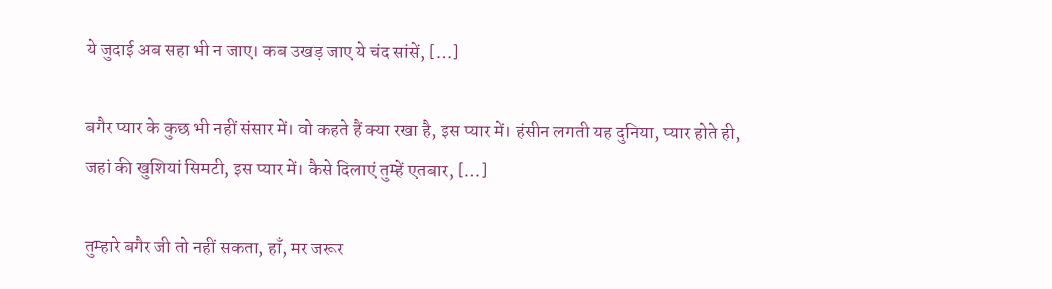ये जुदाई अब सहा भी न जाए। कब उखड़ जाए ये चंद सांसें, […]

बगैर प्यार के कुछ भी नहीं संसार में। वो कहते हैं क्या रखा है, इस प्यार में। हंसीन लगती यह दुनिया, प्यार होते ही, जहां की खुशियां सिमटी, इस प्यार में। कैसे दिलाएं तुम्हें एतबार, […]

तुम्हारे बगैर जी तो नहीं सकता, हाँ, मर जरूर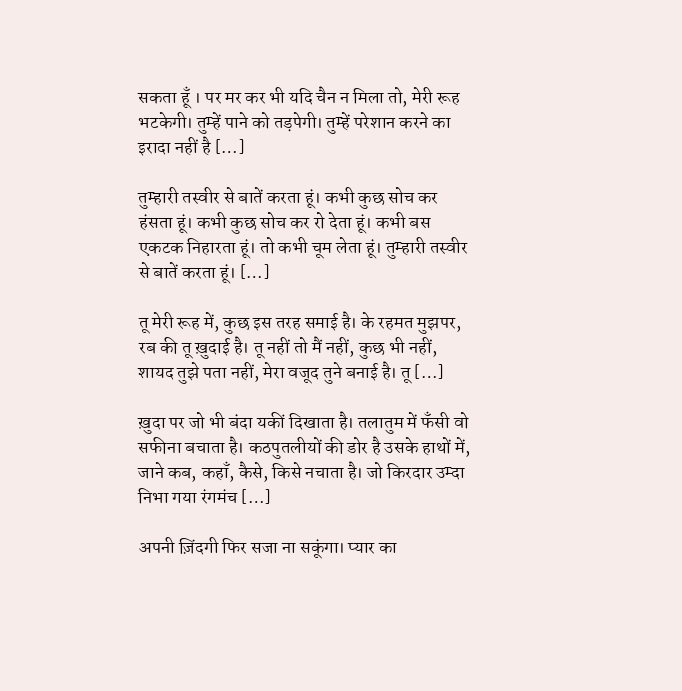सकता हूँ । पर मर कर भी यदि चैन न मिला तो, मेरी रूह भटकेगी। तुम्हें पाने को तड़पेगी। तुम्हें परेशान करने का इरादा नहीं है […]

तुम्हारी तस्वीर से बातें करता हूं। कभी कुछ सोच कर हंसता हूं। कभी कुछ सोच कर रो देता हूं। कभी बस एकटक निहारता हूं। तो कभी चूम लेता हूं। तुम्हारी तस्वीर से बातें करता हूं। […]

तू मेरी रूह में, कुछ इस तरह समाई है। के रहमत मुझपर, रब की तू ख़ुदाई है। तू नहीं तो मैं नहीं, कुछ भी नहीं, शायद तुझे पता नहीं, मेरा वजूद तुने बनाई है। तू […]

ख़ुदा पर जो भी बंदा यकीं दिखाता है। तलातुम में फँसी वो सफीना बचाता है। कठपुतलीयों की डोर है उसके हाथों में, जाने कब, कहाँ, कैसे, किसे नचाता है। जो किरदार उम्दा निभा गया रंगमंच […]

अपनी ज़िंदगी फिर सजा ना सकूंगा। प्यार का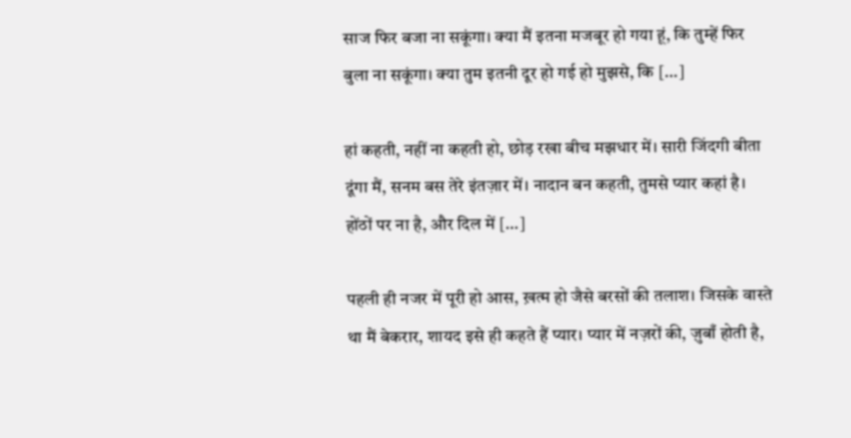साज फिर बजा ना सकूंगा। क्या मैं इतना मजबूर हो गया हूं, कि तुम्हें फिर बुला ना सकूंगा। क्या तुम इतनी दूर हो गई हो मुझसे, कि […]

हां कहती, नहीं ना कहती हो, छोड़ रखा बीच मझधार में। सारी जिंदगी बीता दूंगा मैं, सनम बस तेरे इंतज़ार में। नादान बन कहती, तुमसे प्यार कहां है। होंठों पर ना है, और दिल में […]

पहली ही नजर में पूरी हो आस, ख़त्म हो जैसे बरसों की तलाश। जिसके वास्ते था मैं बेकरार, शायद इसे ही कहते हैं प्यार। प्यार में नज़रों की, ज़ुबाँ होती है,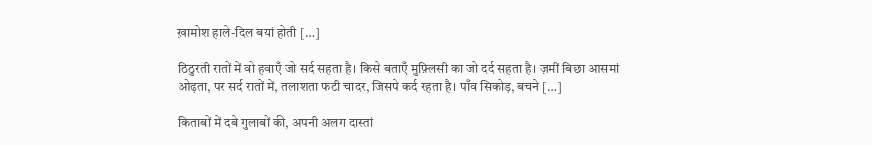ख़ामोश हाले-दिल बयां होती […]

ठिठुरती रातों में वो हवाएँ जो सर्द सहता है। किसे बताएँ मुफ़्लिसी का जो दर्द सहता है। ज़मीं बिछा आसमां ओढ़ता, पर सर्द रातों में, तलाशता फटी चादर, जिसपे कर्द रहता है। पाँव सिकोड़, बचने […]

किताबों में दबे गुलाबों की, अपनी अलग दास्तां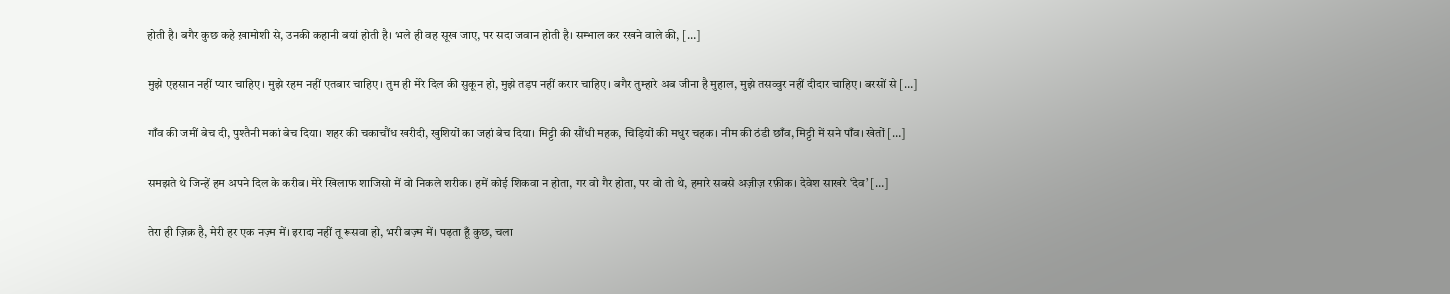होती है। बगैर कुछ कहे ख़ामोशी से, उनकी कहानी बयां होती है। भले ही वह सूख जाए, पर सदा जवान होती है। सम्भाल कर रखने वाले की, […]

मुझे एहसान नहीं प्यार चाहिए। मुझे रहम नहीं एतबार चाहिए। तुम ही मेरे दिल की सुकून हो, मुझे तड़प नहीं करार चाहिए। बगैर तुम्हारे अब जीना है मुहाल, मुझे तसव्वुर नहीं दीदार चाहिए। बरसों से […]

गाँव की जमीं बेच दी, पुश्तैनी मकां बेच दिया। शहर की चकाचौंध खरीदी, खुशियों का जहां बेच दिया। मिट्टी की सौंधी महक, चिड़ियों की मधुर चहक। नीम की ठंडी छाँव, मिट्टी में सने पाँव। खेतों […]

समझते थे जिन्हें हम अपने दिल के करीब। मेरे खिलाफ शाजिसो में वो निकले शरीक। हमें कोई शिकवा न होता, गर वो गैर होता, पर वो तो थे, हमारे सबसे अज़ीज़ रफ़ीक। देवेश साखरे ‘देव’ […]

तेरा ही ज़िक्र है, मेरी हर एक नज़्म में। इरादा नहीं तू रूसवा हो, भरी बज़्म में। पढ़ता हूँ कुछ, चला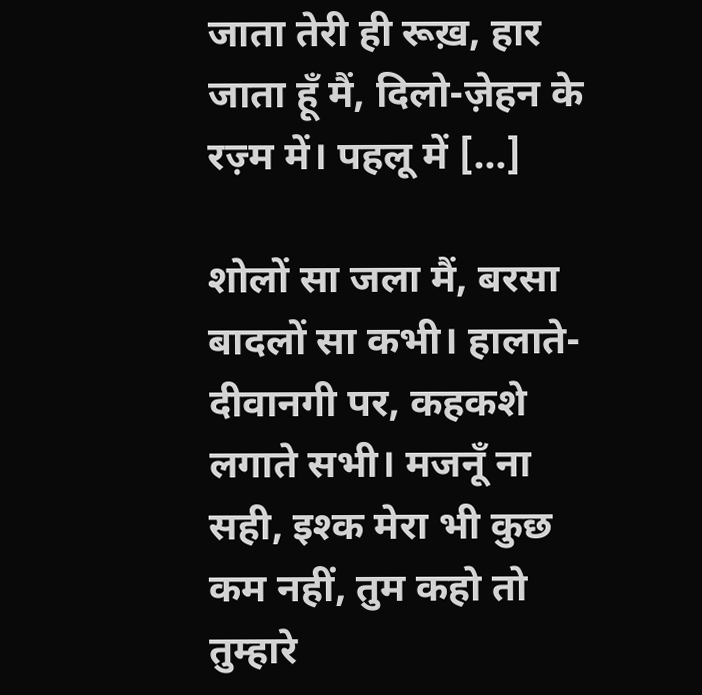जाता तेरी ही रूख़, हार जाता हूँ मैं, दिलो-ज़ेहन के रज़्म में। पहलू में […]

शोलों सा जला मैं, बरसा बादलों सा कभी। हालाते-दीवानगी पर, कहकशे लगाते सभी। मजनूँ ना सही, इश्क मेरा भी कुछ कम नहीं, तुम कहो तो तुम्हारे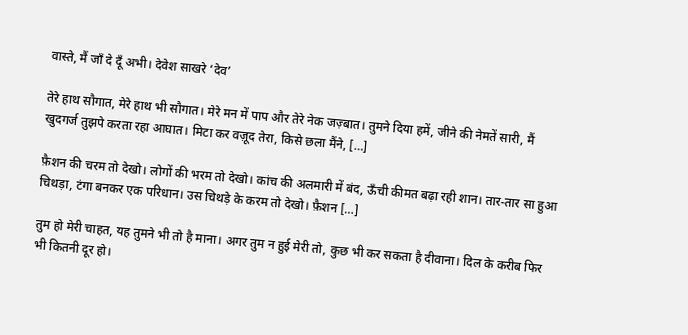वास्ते, मैं जाँ दे दूँ अभी। देवेश साखरे ‘देव’

तेरे हाथ सौगात, मेरे हाथ भी सौगात। मेरे मन में पाप और तेरे नेक जज़्बात। तुमने दिया हमें, जीने की नेमतें सारी, मैं खुदगर्ज तुझपे करता रहा आघात। मिटा कर वज़ूद तेरा, किसे छला मैंने, […]

फ़ैशन की चरम तो देखो। लोगों की भरम तो देखो। कांच की अलमारी में बंद, ऊँची कीमत बढ़ा रही शान। तार-तार सा हुआ चिथड़ा, टंगा बनकर एक परिधान। उस चिथड़े के करम तो देखो। फ़ैशन […]

तुम हो मेरी चाहत, यह तुमने भी तो है माना। अगर तुम न हुई मेरी तो, कुछ भी कर सकता है दीवाना। दिल के करीब फिर भी कितनी दूर हो।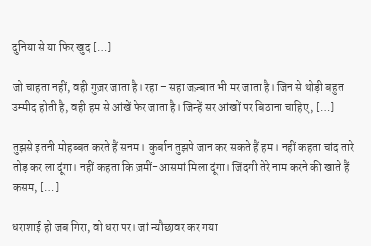दुनिया से या फिर खुद […]

जो चाहता नहीं, वही गुज़र जाता है। रहा – सहा जज़्बात भी मर जाता है। जिन से थोड़ी बहुत उम्मीद होती है, वही हम से आंखें फेर जाता है। जिन्हें सर आंखों पर बिठाना चाहिए, […]

तुझसे इतनी मोहब्बत करते हैं सनम। कुर्बान तुझपे जान कर सकते हैं हम। नहीं कहता चांद तारे तोड़ कर ला दूंगा। नहीं कहता कि ज़मीं-आसमां मिला दूंगा। जिंदगी तेरे नाम करने की खाते हैं कसम, […]

धराशाई हो जब गिरा, वो धरा पर। जां न्यौछावर कर गया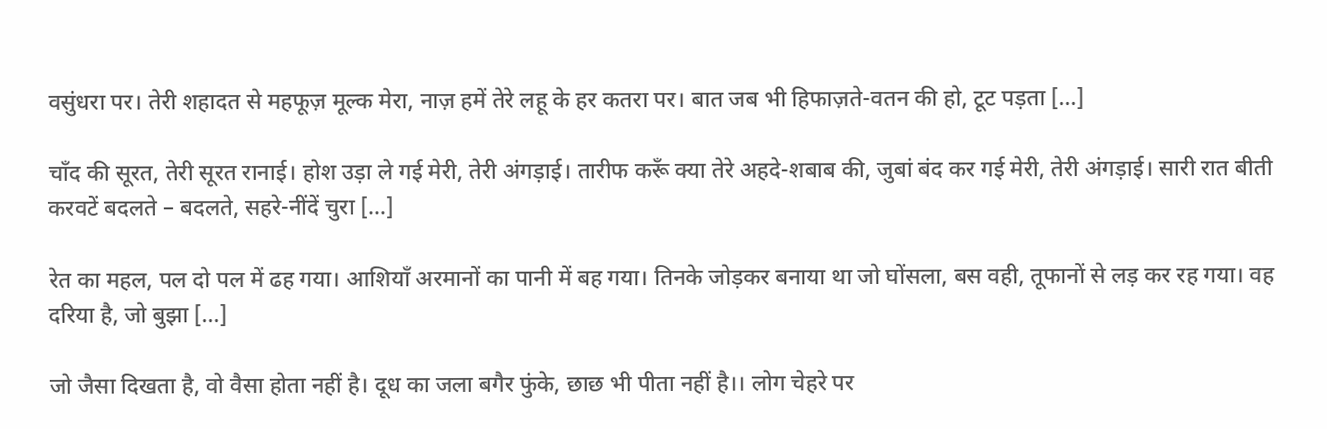वसुंधरा पर। तेरी शहादत से महफूज़ मूल्क मेरा, नाज़ हमें तेरे लहू के हर कतरा पर। बात जब भी हिफाज़ते-वतन की हो, टूट पड़ता […]

चाँद की सूरत, तेरी सूरत रानाई। होश उड़ा ले गई मेरी, तेरी अंगड़ाई। तारीफ करूँ क्या तेरे अहदे-शबाब की, जुबां बंद कर गई मेरी, तेरी अंगड़ाई। सारी रात बीती करवटें बदलते – बदलते, सहरे-नींदें चुरा […]

रेत का महल, पल दो पल में ढह गया। आशियाँ अरमानों का पानी में बह गया। तिनके जोड़कर बनाया था जो घोंसला, बस वही, तूफानों से लड़ कर रह गया। वह दरिया है, जो बुझा […]

जो जैसा दिखता है, वो वैसा होता नहीं है। दूध का जला बगैर फुंके, छाछ भी पीता नहीं है।। लोग चेहरे पर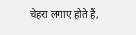चेहरा लगाए होते हैं,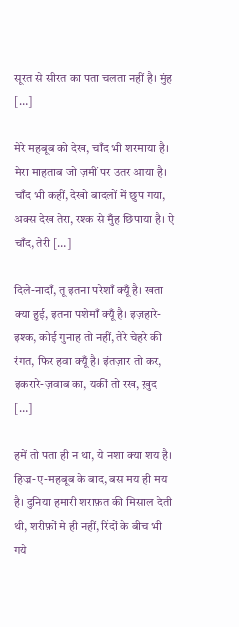सूरत से सीरत का पता चलता नहीं है। मुंह […]

मेरे महबूब को देख, चाँद भी शरमाया है। मेरा माहताब जो ज़मीं पर उतर आया है। चाँद भी कहीं, देखो बादलों में छुप गया, अक्स देख तेरा, रश्क से मुँह छिपाया है। ऐ चाँद, तेरी […]

दिले-नादाँ, तू इतना परेशाँ क्यूँ है। खता क्या हुई, इतना पशेमाँ क्यूँ है। इज़हारे-इश्क, कोई गुनाह तो नहीं, तेरे चेहरे की रंगत, फिर हवा क्यूँ है। इंतज़ार तो कर, इकरारे-ज़वाब का, यकीं तो रख, ख़ुद […]

हमें तो पता ही न था, ये नशा क्या शय है। हिज्र-ए-महबूब के बाद, बस मय ही मय है। दुनिया हमारी शराफ़त की मिसाल देती थी, शरीफ़ों मे ही नहीं, रिंदों के बीच भी गये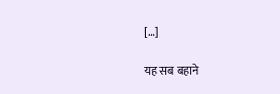[…]

यह सब बहाने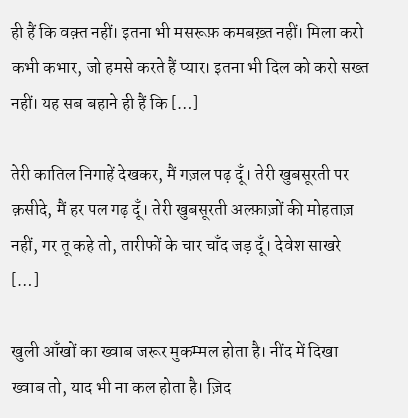ही हैं कि वक़्त नहीं। इतना भी मसरूफ़ कमबख़्त नहीं। मिला करो कभी कभार, जो हमसे करते हैं प्यार। इतना भी दिल को करो सख्त नहीं। यह सब बहाने ही हैं कि […]

तेरी कातिल निगाहें देखकर, मैं गज़ल पढ़ दूँ। तेरी खुबसूरती पर क़सीदे, मैं हर पल गढ़ दूँ। तेरी खुबसूरती अल्फ़ाज़ों की मोहताज़ नहीं, गर तू कहे तो, तारीफों के चार चाँद जड़ दूँ। देवेश साखरे […]

खुली आँखों का ख्वाब जरूर मुकम्मल होता है। नींद में दिखा ख्वाब तो, याद भी ना कल होता है। ज़िद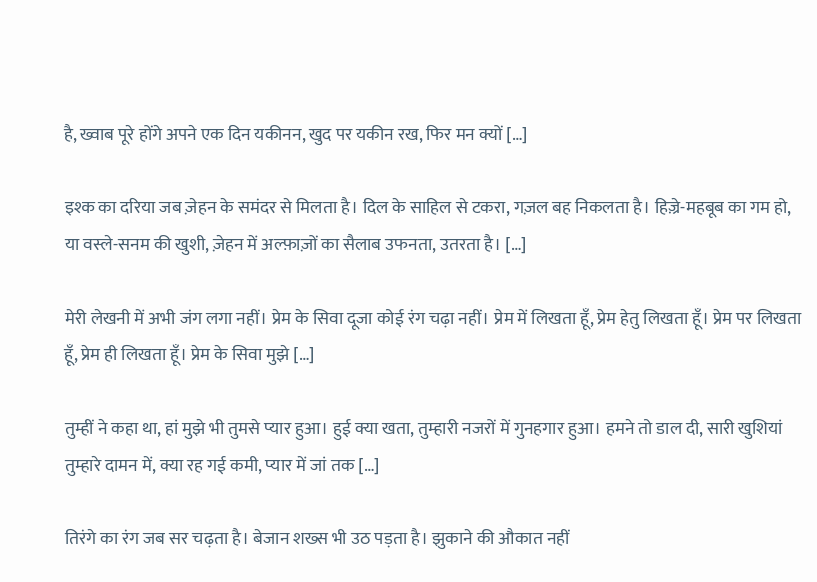है, ख्वाब पूरे होंगे अपने एक दिन यकीनन, खुद पर यकीन रख, फिर मन क्यों […]

इश्क का दरिया जब ज़ेहन के समंदर से मिलता है। दिल के साहिल से टकरा, गज़ल बह निकलता है। हिज़्रे-महबूब का गम हो, या वस्ले-सनम की खुशी, ज़ेहन में अल्फ़ाज़ों का सैलाब उफनता, उतरता है। […]

मेरी लेखनी में अभी जंग लगा नहीं। प्रेम के सिवा दूजा कोई रंग चढ़ा नहीं। प्रेम में लिखता हूँ, प्रेम हेतु लिखता हूँ। प्रेम पर लिखता हूँ, प्रेम ही लिखता हूँ। प्रेम के सिवा मुझे […]

तुम्हीं ने कहा था, हां मुझे भी तुमसे प्यार हुआ। हुई क्या खता, तुम्हारी नजरों में गुनहगार हुआ। हमने तो डाल दी, सारी खुशियां तुम्हारे दामन में, क्या रह गई कमी, प्यार में जां तक […]

तिरंगे का रंग जब सर चढ़ता है। बेजान शख्स भी उठ पड़ता है। झुकाने की औकात नहीं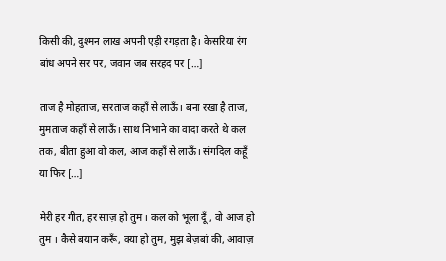किसी की, दुश्मन लाख अपनी एड़ी रगड़ता है। केसरिया रंग बांध अपने सर पर, जवान जब सरहद पर […]

ताज है मोहताज, सरताज कहाँ से लाऊँ। बना रखा है ताज, मुमताज कहाँ से लाऊँ। साथ निभाने का वादा करते थे कल तक, बीता हुआ वो कल, आज कहाँ से लाऊँ। संगदिल कहूँ या फिर […]

मेरी हर गीत, हर साज़ हो तुम । कल को भूला दूँ, वो आज हो तुम । कैसे बयान करूँ, क्या हो तुम, मुझ बेज़बां की, आवाज़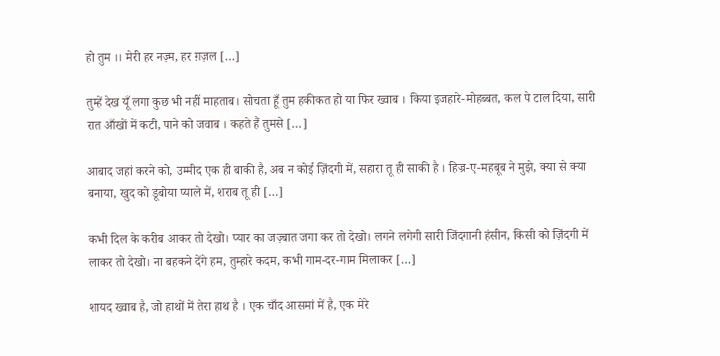हो तुम ।। मेरी हर नज़्म, हर ग़ज़ल […]

तुम्हें देख यूँ लगा कुछ भी नहीं माहताब। सोचता हूँ तुम हकीकत हो या फिर ख्वाब । किया इजहारे-मोहब्बत, कल पे टाल दिया, सारी रात आँखों में कटी, पाने को जवाब । कहते हैं तुमसे […]

आबाद जहां करने को, उम्मीद एक ही बाकी है, अब न कोई ज़िंदगी में, सहारा तू ही साकी है । हिज्र-ए-महबूब ने मुझे, क्या से क्या बनाया, खुद को डूबोया प्याले में, शराब तू ही […]

कभी दिल के करीब आकर तो देखो। प्यार का जज़्बात जगा कर तो देखो। लगने लगेगी सारी जिंदगानी हंसीन, किसी को ज़िंदगी में लाकर तो देखो। ना बहकने देंगे हम, तुम्हारे कदम, कभी गाम-दर-गाम मिलाकर […]

शायद ख्वाब है, जो हाथों में तेरा हाथ है । एक चाँद आसमां में है, एक मेरे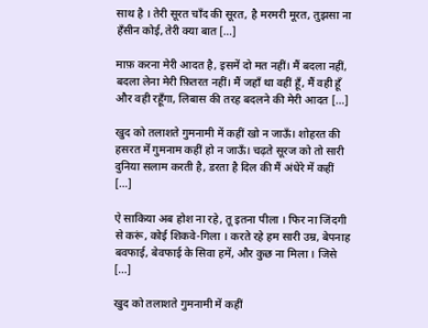साथ है । तेरी सूरत चाँद की सूरत, है मरमरी मूरत, तुझसा ना हँसीन कोई, तेरी क्या बात […]

माफ़ करना मेरी आदत है, इसमें दो मत नहीं। मैं बदला नहीं, बदला लेना मेरी फ़ितरत नहीं। मैं जहाँ था वहीं हूँ, मैं वही हूँ और वही रहूँगा, लिबास की तरह बदलने की मेरी आदत […]

खुद को तलाशते गुमनामी में कहीं खो न जाऊँ। शोहरत की हसरत में गुमनाम कहीं हो न जाऊँ। चढ़ते सूरज को तो सारी दुनिया सलाम करती है, डरता है दिल की मैं अंधेरे में कहीं […]

ऐ साकिया अब होश ना रहे, तू इतना पीला । फिर ना जिंदगी से करूं, कोई शिकवे-गिला । करते रहे हम सारी उम्र, बेपनाह बवफाई, बेवफाई के सिवा हमें, और कुछ ना मिला । जिसे […]

खुद को तलाशते गुमनामी में कहीं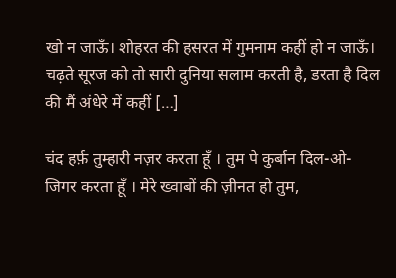खो न जाऊँ। शोहरत की हसरत में गुमनाम कहीं हो न जाऊँ। चढ़ते सूरज को तो सारी दुनिया सलाम करती है, डरता है दिल की मैं अंधेरे में कहीं […]

चंद हर्फ़ तुम्हारी नज़र करता हूँ । तुम पे कुर्बान दिल-ओ-जिगर करता हूँ । मेरे ख्वाबों की ज़ीनत हो तुम,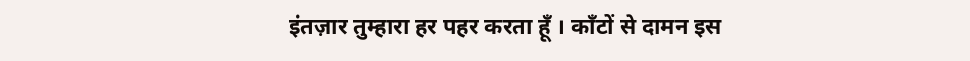इंतज़ार तुम्हारा हर पहर करता हूँ । काँटों से दामन इस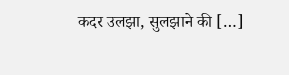कदर उलझा, सुलझाने की […]